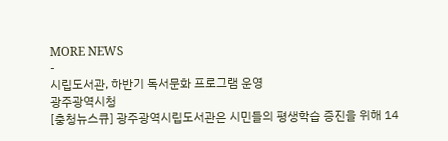MORE NEWS
-
시립도서관, 하반기 독서문화 프로그램 운영
광주광역시청
[충청뉴스큐] 광주광역시립도서관은 시민들의 평생학습 증진을 위해 14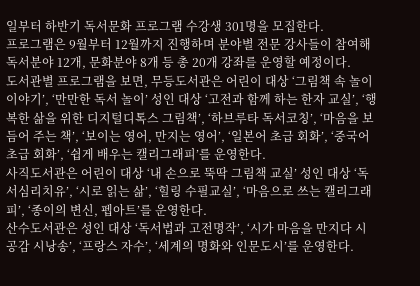일부터 하반기 독서문화 프로그램 수강생 301명을 모집한다.
프로그램은 9월부터 12월까지 진행하며 분야별 전문 강사들이 참여해 독서분야 12개, 문화분야 8개 등 총 20개 강좌를 운영할 예정이다.
도서관별 프로그램을 보면, 무등도서관은 어린이 대상 ‘그림책 속 놀이이야기’, ‘만만한 독서 놀이’ 성인 대상 ‘고전과 함께 하는 한자 교실’, ‘행복한 삶을 위한 디지털디톡스 그림책’, ‘하브루타 독서코칭’, ‘마음을 보듬어 주는 책’, ‘보이는 영어, 만지는 영어’, ‘일본어 초급 회화’, ‘중국어 초급 회화’, ‘쉽게 배우는 캘리그래피’를 운영한다.
사직도서관은 어린이 대상 ‘내 손으로 뚝딱 그림책 교실’ 성인 대상 ‘독서심리치유’, ‘시로 읽는 삶’, ‘힐링 수필교실’, ‘마음으로 쓰는 캘리그래피’, ‘종이의 변신, 펩아트’를 운영한다.
산수도서관은 성인 대상 ‘독서법과 고전명작’, ‘시가 마음을 만지다 시공감 시낭송’, ‘프랑스 자수’, ‘세계의 명화와 인문도시’를 운영한다.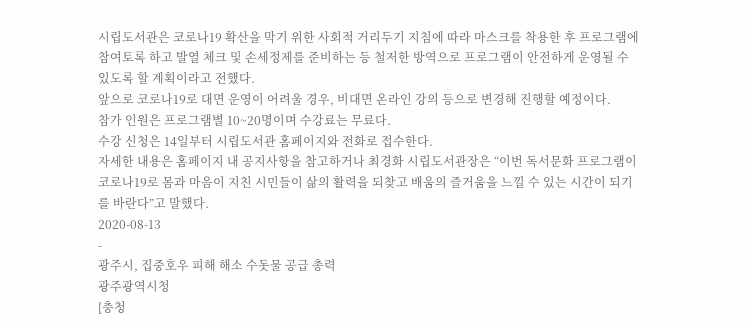시립도서관은 코로나19 확산을 막기 위한 사회적 거리두기 지침에 따라 마스크를 착용한 후 프로그램에 참여토록 하고 발열 체크 및 손세정제를 준비하는 등 철저한 방역으로 프로그램이 안전하게 운영될 수 있도록 할 계획이라고 전했다.
앞으로 코로나19로 대면 운영이 어려울 경우, 비대면 온라인 강의 등으로 변경해 진행할 예정이다.
참가 인원은 프로그램별 10~20명이며 수강료는 무료다.
수강 신청은 14일부터 시립도서관 홈페이지와 전화로 접수한다.
자세한 내용은 홈페이지 내 공지사항을 참고하거나 최경화 시립도서관장은 “이번 독서문화 프로그램이 코로나19로 몸과 마음이 지친 시민들이 삶의 활력을 되찾고 배움의 즐거움을 느낄 수 있는 시간이 되기를 바란다”고 말했다.
2020-08-13
-
광주시, 집중호우 피해 해소 수돗물 공급 총력
광주광역시청
[충청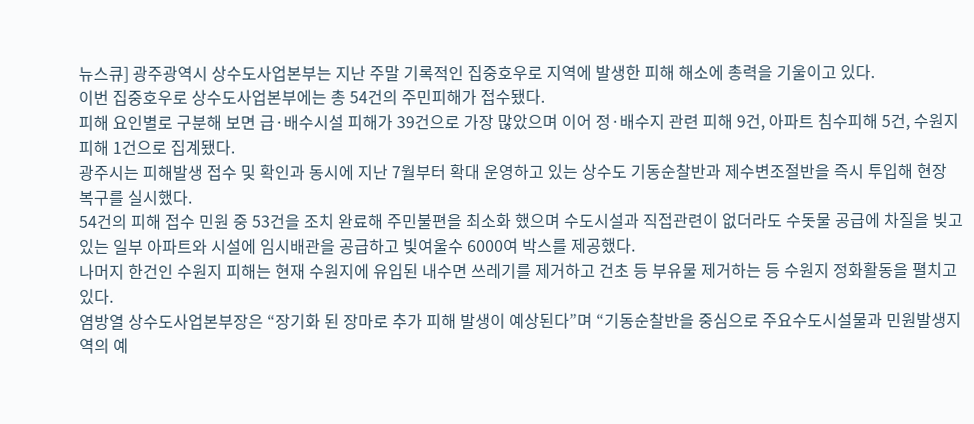뉴스큐] 광주광역시 상수도사업본부는 지난 주말 기록적인 집중호우로 지역에 발생한 피해 해소에 총력을 기울이고 있다.
이번 집중호우로 상수도사업본부에는 총 54건의 주민피해가 접수됐다.
피해 요인별로 구분해 보면 급·배수시설 피해가 39건으로 가장 많았으며 이어 정·배수지 관련 피해 9건, 아파트 침수피해 5건, 수원지 피해 1건으로 집계됐다.
광주시는 피해발생 접수 및 확인과 동시에 지난 7월부터 확대 운영하고 있는 상수도 기동순찰반과 제수변조절반을 즉시 투입해 현장 복구를 실시했다.
54건의 피해 접수 민원 중 53건을 조치 완료해 주민불편을 최소화 했으며 수도시설과 직접관련이 없더라도 수돗물 공급에 차질을 빚고 있는 일부 아파트와 시설에 임시배관을 공급하고 빛여울수 6000여 박스를 제공했다.
나머지 한건인 수원지 피해는 현재 수원지에 유입된 내수면 쓰레기를 제거하고 건초 등 부유물 제거하는 등 수원지 정화활동을 펼치고 있다.
염방열 상수도사업본부장은 “장기화 된 장마로 추가 피해 발생이 예상된다”며 “기동순찰반을 중심으로 주요수도시설물과 민원발생지역의 예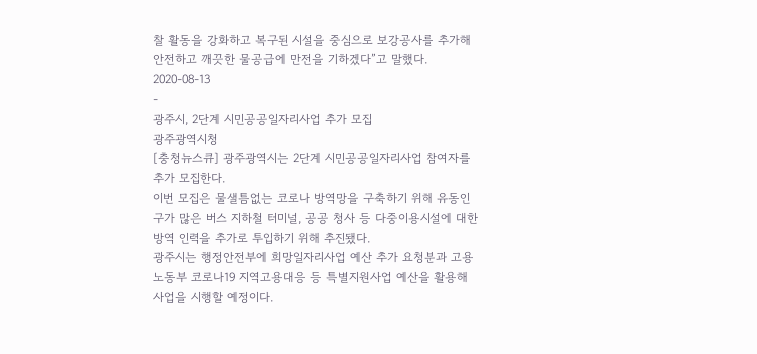찰 활동을 강화하고 복구된 시설을 중심으로 보강공사를 추가해 안전하고 깨끗한 물공급에 만전을 기하겠다”고 말했다.
2020-08-13
-
광주시, 2단계 시민공공일자리사업 추가 모집
광주광역시청
[충청뉴스큐] 광주광역시는 2단계 시민공공일자리사업 참여자를 추가 모집한다.
이번 모집은 물샐틈없는 코로나 방역망을 구축하기 위해 유동인구가 많은 버스 지하철 터미널, 공공 청사 등 다중이용시설에 대한 방역 인력을 추가로 투입하기 위해 추진됐다.
광주시는 행정안전부에 희망일자리사업 예산 추가 요청분과 고용노동부 코로나19 지역고용대응 등 특별지원사업 예산을 활용해 사업을 시행할 예정이다.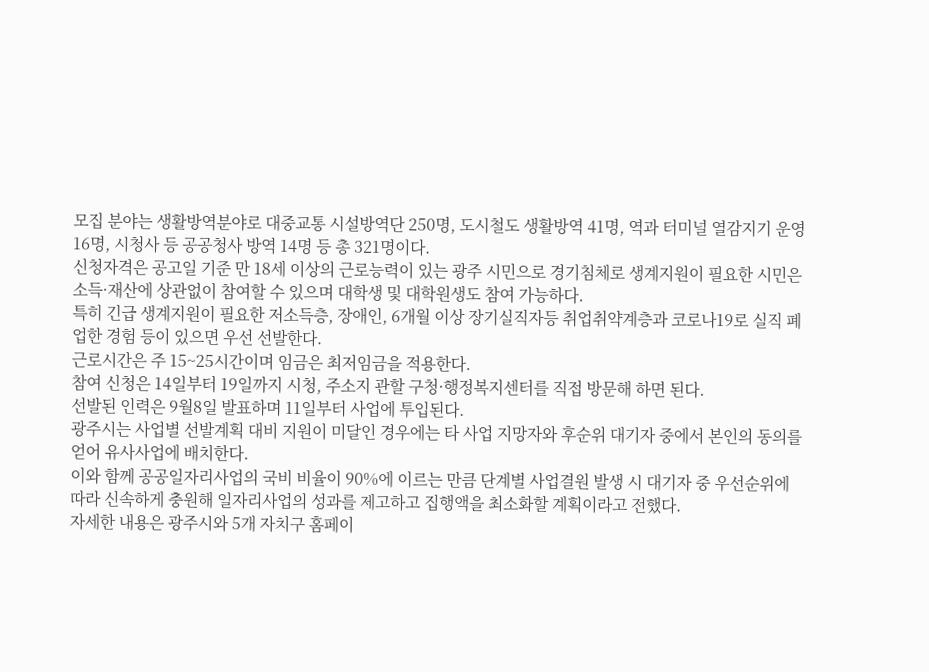모집 분야는 생활방역분야로 대중교통 시설방역단 250명, 도시철도 생활방역 41명, 역과 터미널 열감지기 운영 16명, 시청사 등 공공청사 방역 14명 등 총 321명이다.
신청자격은 공고일 기준 만 18세 이상의 근로능력이 있는 광주 시민으로 경기침체로 생계지원이 필요한 시민은 소득·재산에 상관없이 참여할 수 있으며 대학생 및 대학원생도 참여 가능하다.
특히 긴급 생계지원이 필요한 저소득층, 장애인, 6개월 이상 장기실직자등 취업취약계층과 코로나19로 실직 폐업한 경험 등이 있으면 우선 선발한다.
근로시간은 주 15~25시간이며 임금은 최저임금을 적용한다.
참여 신청은 14일부터 19일까지 시청, 주소지 관할 구청·행정복지센터를 직접 방문해 하면 된다.
선발된 인력은 9월8일 발표하며 11일부터 사업에 투입된다.
광주시는 사업별 선발계획 대비 지원이 미달인 경우에는 타 사업 지망자와 후순위 대기자 중에서 본인의 동의를 얻어 유사사업에 배치한다.
이와 함께 공공일자리사업의 국비 비율이 90%에 이르는 만큼 단계별 사업결원 발생 시 대기자 중 우선순위에 따라 신속하게 충원해 일자리사업의 성과를 제고하고 집행액을 최소화할 계획이라고 전했다.
자세한 내용은 광주시와 5개 자치구 홈페이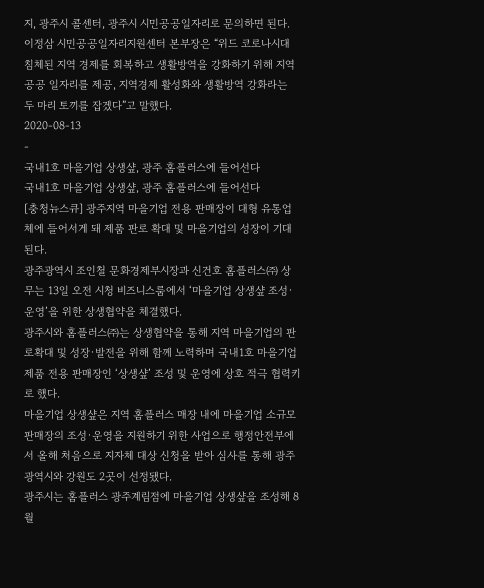지, 광주시 콜센터, 광주시 시민공공일자리로 문의하면 된다.
이정삼 시민공공일자리지원센터 본부장은 “위드 코로나시대 침체된 지역 경제를 회복하고 생활방역을 강화하기 위해 지역 공공 일자리를 제공, 지역경제 활성화와 생활방역 강화라는 두 마리 토끼를 잡겠다”고 말했다.
2020-08-13
-
국내1호 마을기업 상생샾, 광주 홈플러스에 들어선다
국내1호 마을기업 상생샾, 광주 홈플러스에 들어선다
[충청뉴스큐] 광주지역 마을기업 전용 판매장이 대형 유통업체에 들어서게 돼 제품 판로 확대 및 마을기업의 성장이 기대된다.
광주광역시 조인철 문화경제부시장과 신건호 홈플러스㈜ 상무는 13일 오전 시청 비즈니스룸에서 ‘마을기업 상생샾 조성·운영’을 위한 상생협약을 체결했다.
광주시와 홈플러스㈜는 상생협약을 통해 지역 마을기업의 판로확대 및 성장·발전을 위해 함께 노력하며 국내1호 마을기업제품 전용 판매장인 ‘상생샾’ 조성 및 운영에 상호 적극 협력키로 했다.
마을기업 상생샾은 지역 홈플러스 매장 내에 마을기업 소규모 판매장의 조성·운영을 지원하기 위한 사업으로 행정안전부에서 올해 처음으로 지자체 대상 신청을 받아 심사를 통해 광주광역시와 강원도 2곳이 선정됐다.
광주시는 홈플러스 광주계림점에 마을기업 상생샾을 조성해 8월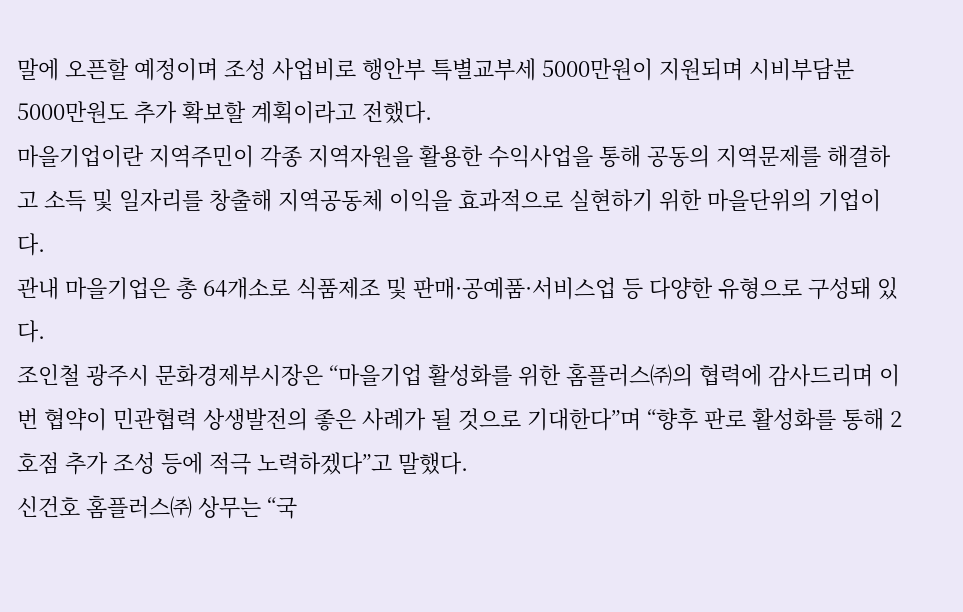말에 오픈할 예정이며 조성 사업비로 행안부 특별교부세 5000만원이 지원되며 시비부담분 5000만원도 추가 확보할 계획이라고 전했다.
마을기업이란 지역주민이 각종 지역자원을 활용한 수익사업을 통해 공동의 지역문제를 해결하고 소득 및 일자리를 창출해 지역공동체 이익을 효과적으로 실현하기 위한 마을단위의 기업이다.
관내 마을기업은 총 64개소로 식품제조 및 판매·공예품·서비스업 등 다양한 유형으로 구성돼 있다.
조인철 광주시 문화경제부시장은 “마을기업 활성화를 위한 홈플러스㈜의 협력에 감사드리며 이번 협약이 민관협력 상생발전의 좋은 사례가 될 것으로 기대한다”며 “향후 판로 활성화를 통해 2호점 추가 조성 등에 적극 노력하겠다”고 말했다.
신건호 홈플러스㈜ 상무는 “국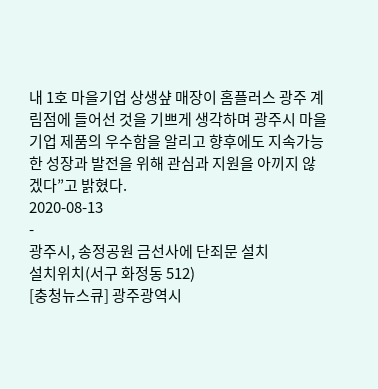내 1호 마을기업 상생샾 매장이 홈플러스 광주 계림점에 들어선 것을 기쁘게 생각하며 광주시 마을기업 제품의 우수함을 알리고 향후에도 지속가능한 성장과 발전을 위해 관심과 지원을 아끼지 않겠다”고 밝혔다.
2020-08-13
-
광주시, 송정공원 금선사에 단죄문 설치
설치위치(서구 화정동 512)
[충청뉴스큐] 광주광역시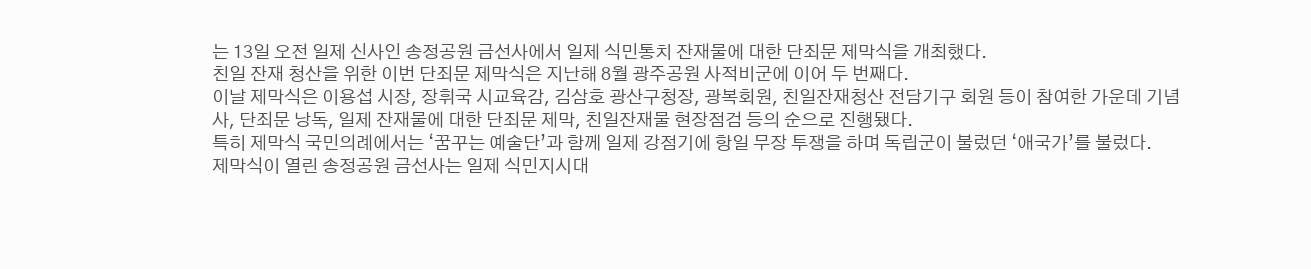는 13일 오전 일제 신사인 송정공원 금선사에서 일제 식민통치 잔재물에 대한 단죄문 제막식을 개최했다.
친일 잔재 청산을 위한 이번 단죄문 제막식은 지난해 8월 광주공원 사적비군에 이어 두 번째다.
이날 제막식은 이용섭 시장, 장휘국 시교육감, 김삼호 광산구청장, 광복회원, 친일잔재청산 전담기구 회원 등이 참여한 가운데 기념사, 단죄문 낭독, 일제 잔재물에 대한 단죄문 제막, 친일잔재물 현장점검 등의 순으로 진행됐다.
특히 제막식 국민의례에서는 ‘꿈꾸는 예술단’과 함께 일제 강점기에 항일 무장 투쟁을 하며 독립군이 불렀던 ‘애국가’를 불렀다.
제막식이 열린 송정공원 금선사는 일제 식민지시대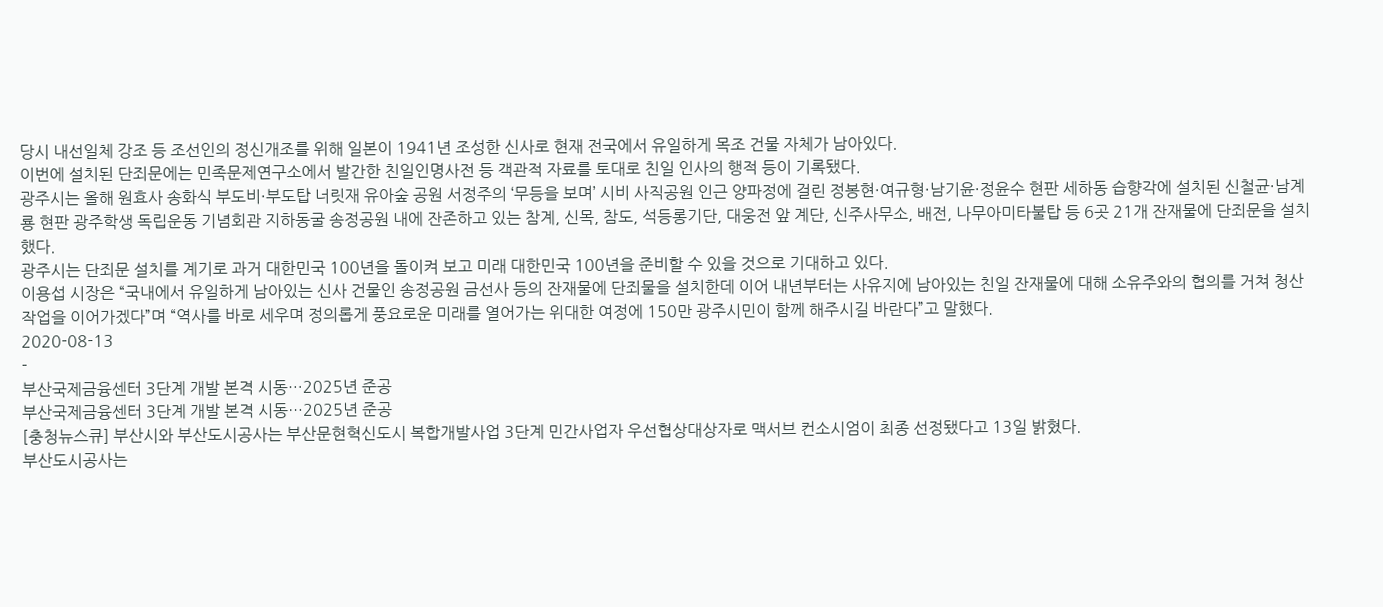당시 내선일체 강조 등 조선인의 정신개조를 위해 일본이 1941년 조성한 신사로 현재 전국에서 유일하게 목조 건물 자체가 남아있다.
이번에 설치된 단죄문에는 민족문제연구소에서 발간한 친일인명사전 등 객관적 자료를 토대로 친일 인사의 행적 등이 기록됐다.
광주시는 올해 원효사 송화식 부도비·부도탑 너릿재 유아숲 공원 서정주의 ‘무등을 보며’ 시비 사직공원 인근 양파정에 걸린 정봉현·여규형·남기윤·정윤수 현판 세하동 습향각에 설치된 신철균·남계룡 현판 광주학생 독립운동 기념회관 지하동굴 송정공원 내에 잔존하고 있는 참계, 신목, 참도, 석등롱기단, 대웅전 앞 계단, 신주사무소, 배전, 나무아미타불탑 등 6곳 21개 잔재물에 단죄문을 설치했다.
광주시는 단죄문 설치를 계기로 과거 대한민국 100년을 돌이켜 보고 미래 대한민국 100년을 준비할 수 있을 것으로 기대하고 있다.
이용섭 시장은 “국내에서 유일하게 남아있는 신사 건물인 송정공원 금선사 등의 잔재물에 단죄물을 설치한데 이어 내년부터는 사유지에 남아있는 친일 잔재물에 대해 소유주와의 협의를 거쳐 청산작업을 이어가겠다”며 “역사를 바로 세우며 정의롭게 풍요로운 미래를 열어가는 위대한 여정에 150만 광주시민이 함께 해주시길 바란다”고 말했다.
2020-08-13
-
부산국제금융센터 3단계 개발 본격 시동…2025년 준공
부산국제금융센터 3단계 개발 본격 시동…2025년 준공
[충청뉴스큐] 부산시와 부산도시공사는 부산문현혁신도시 복합개발사업 3단계 민간사업자 우선협상대상자로 맥서브 컨소시엄이 최종 선정됐다고 13일 밝혔다.
부산도시공사는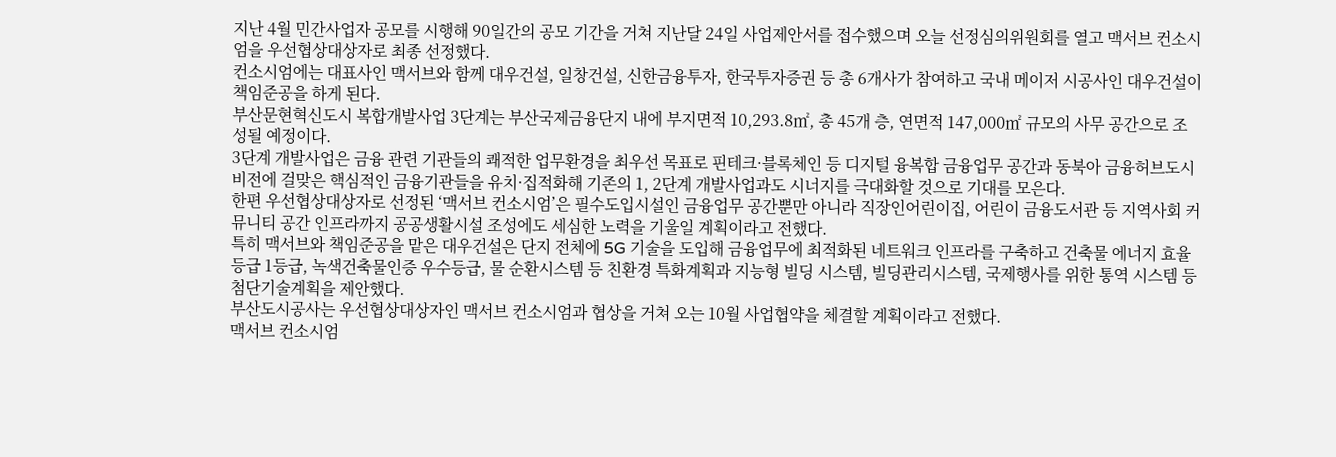지난 4월 민간사업자 공모를 시행해 90일간의 공모 기간을 거쳐 지난달 24일 사업제안서를 접수했으며 오늘 선정심의위원회를 열고 맥서브 컨소시엄을 우선협상대상자로 최종 선정했다.
컨소시엄에는 대표사인 맥서브와 함께 대우건설, 일창건설, 신한금융투자, 한국투자증권 등 총 6개사가 참여하고 국내 메이저 시공사인 대우건설이 책임준공을 하게 된다.
부산문현혁신도시 복합개발사업 3단계는 부산국제금융단지 내에 부지면적 10,293.8㎡, 총 45개 층, 연면적 147,000㎡ 규모의 사무 공간으로 조성될 예정이다.
3단계 개발사업은 금융 관련 기관들의 쾌적한 업무환경을 최우선 목표로 핀테크·블록체인 등 디지털 융복합 금융업무 공간과 동북아 금융허브도시 비전에 걸맞은 핵심적인 금융기관들을 유치·집적화해 기존의 1, 2단계 개발사업과도 시너지를 극대화할 것으로 기대를 모은다.
한편 우선협상대상자로 선정된 ‘맥서브 컨소시엄’은 필수도입시설인 금융업무 공간뿐만 아니라 직장인어린이집, 어린이 금융도서관 등 지역사회 커뮤니티 공간 인프라까지 공공생활시설 조성에도 세심한 노력을 기울일 계획이라고 전했다.
특히 맥서브와 책임준공을 맡은 대우건설은 단지 전체에 5G 기술을 도입해 금융업무에 최적화된 네트워크 인프라를 구축하고 건축물 에너지 효율등급 1등급, 녹색건축물인증 우수등급, 물 순환시스템 등 친환경 특화계획과 지능형 빌딩 시스템, 빌딩관리시스템, 국제행사를 위한 통역 시스템 등 첨단기술계획을 제안했다.
부산도시공사는 우선협상대상자인 맥서브 컨소시엄과 협상을 거쳐 오는 10월 사업협약을 체결할 계획이라고 전했다.
맥서브 컨소시엄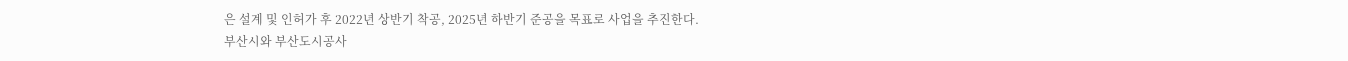은 설계 및 인허가 후 2022년 상반기 착공, 2025년 하반기 준공을 목표로 사업을 추진한다.
부산시와 부산도시공사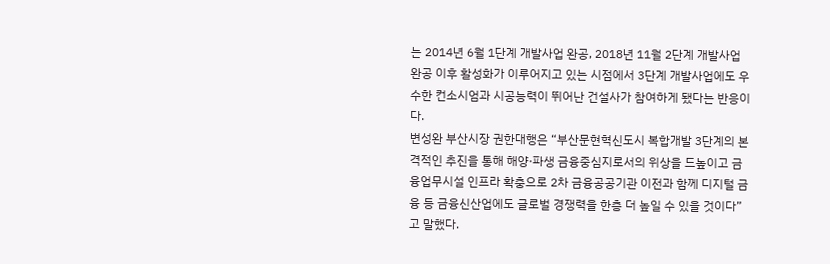는 2014년 6월 1단계 개발사업 완공, 2018년 11월 2단계 개발사업 완공 이후 활성화가 이루어지고 있는 시점에서 3단계 개발사업에도 우수한 컨소시엄과 시공능력이 뛰어난 건설사가 참여하게 됐다는 반응이다.
변성완 부산시장 권한대행은 “부산문현혁신도시 복합개발 3단계의 본격적인 추진을 통해 해양·파생 금융중심지로서의 위상을 드높이고 금융업무시설 인프라 확충으로 2차 금융공공기관 이전과 함께 디지털 금융 등 금융신산업에도 글로벌 경쟁력을 한층 더 높일 수 있을 것이다”고 말했다.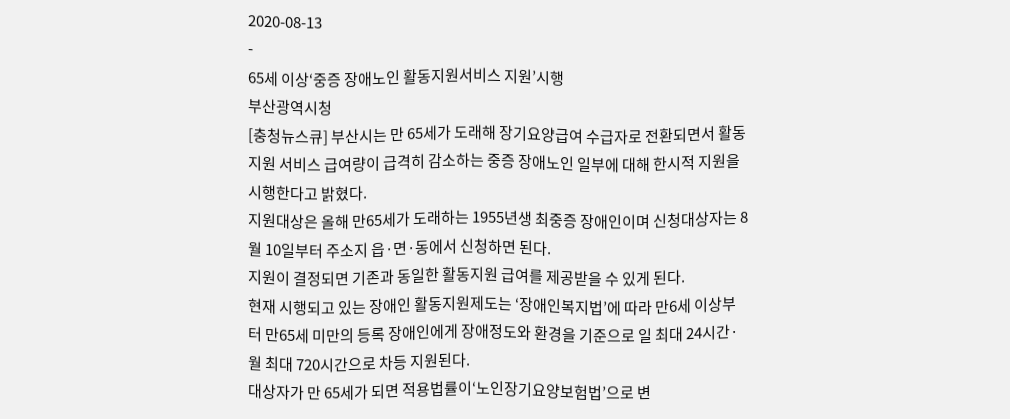2020-08-13
-
65세 이상‘중증 장애노인 활동지원서비스 지원’시행
부산광역시청
[충청뉴스큐] 부산시는 만 65세가 도래해 장기요양급여 수급자로 전환되면서 활동지원 서비스 급여량이 급격히 감소하는 중증 장애노인 일부에 대해 한시적 지원을 시행한다고 밝혔다.
지원대상은 올해 만65세가 도래하는 1955년생 최중증 장애인이며 신청대상자는 8월 10일부터 주소지 읍·면·동에서 신청하면 된다.
지원이 결정되면 기존과 동일한 활동지원 급여를 제공받을 수 있게 된다.
현재 시행되고 있는 장애인 활동지원제도는 ‘장애인복지법’에 따라 만6세 이상부터 만65세 미만의 등록 장애인에게 장애정도와 환경을 기준으로 일 최대 24시간·월 최대 720시간으로 차등 지원된다.
대상자가 만 65세가 되면 적용법률이‘노인장기요양보험법’으로 변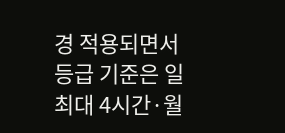경 적용되면서 등급 기준은 일 최대 4시간·월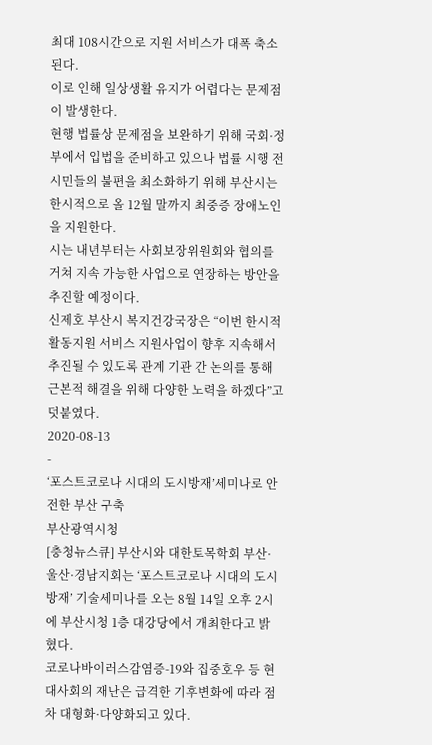최대 108시간으로 지원 서비스가 대폭 축소된다.
이로 인해 일상생활 유지가 어렵다는 문제점이 발생한다.
현행 법률상 문제점을 보완하기 위해 국회·정부에서 입법을 준비하고 있으나 법률 시행 전 시민들의 불편을 최소화하기 위해 부산시는 한시적으로 올 12월 말까지 최중증 장애노인을 지원한다.
시는 내년부터는 사회보장위원회와 협의를 거쳐 지속 가능한 사업으로 연장하는 방안을 추진할 예정이다.
신제호 부산시 복지건강국장은 “이번 한시적 활동지원 서비스 지원사업이 향후 지속해서 추진될 수 있도록 관계 기관 간 논의를 통해 근본적 해결을 위해 다양한 노력을 하겠다”고 덧붙였다.
2020-08-13
-
‘포스트코로나 시대의 도시방재’세미나로 안전한 부산 구축
부산광역시청
[충청뉴스큐] 부산시와 대한토목학회 부산·울산·경남지회는 ‘포스트코로나 시대의 도시 방재’ 기술세미나를 오는 8월 14일 오후 2시에 부산시청 1층 대강당에서 개최한다고 밝혔다.
코로나바이러스감염증-19와 집중호우 등 현대사회의 재난은 급격한 기후변화에 따라 점차 대형화·다양화되고 있다.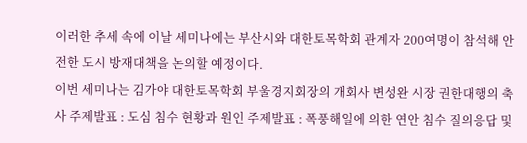이러한 추세 속에 이날 세미나에는 부산시와 대한토목학회 관계자 200여명이 참석해 안전한 도시 방재대책을 논의할 예정이다.
이번 세미나는 김가야 대한토목학회 부울경지회장의 개회사 변성완 시장 권한대행의 축사 주제발표 : 도심 침수 현황과 원인 주제발표 : 폭풍해일에 의한 연안 침수 질의응답 및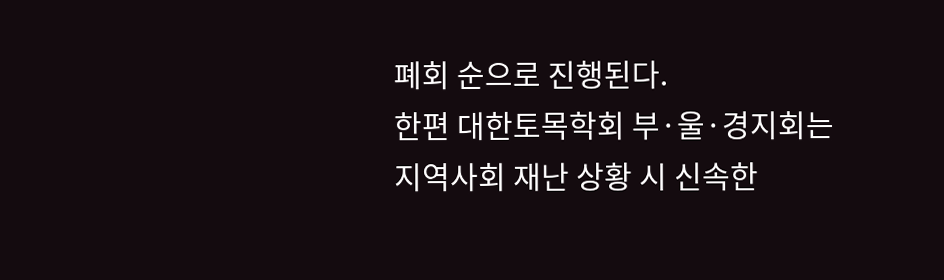폐회 순으로 진행된다.
한편 대한토목학회 부·울·경지회는 지역사회 재난 상황 시 신속한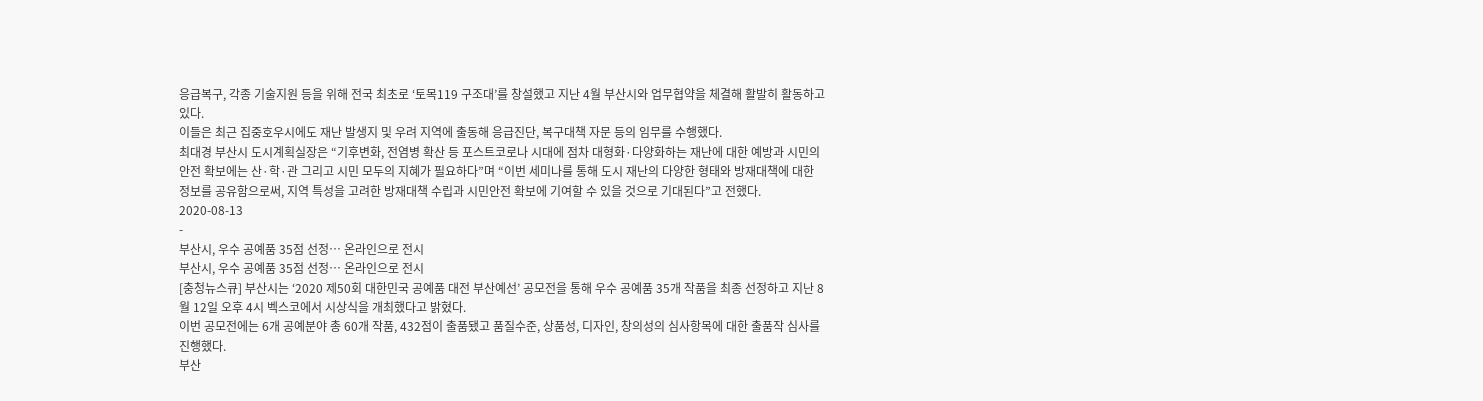응급복구, 각종 기술지원 등을 위해 전국 최초로 ‘토목119 구조대’를 창설했고 지난 4월 부산시와 업무협약을 체결해 활발히 활동하고 있다.
이들은 최근 집중호우시에도 재난 발생지 및 우려 지역에 출동해 응급진단, 복구대책 자문 등의 임무를 수행했다.
최대경 부산시 도시계획실장은 “기후변화, 전염병 확산 등 포스트코로나 시대에 점차 대형화·다양화하는 재난에 대한 예방과 시민의 안전 확보에는 산·학·관 그리고 시민 모두의 지혜가 필요하다”며 “이번 세미나를 통해 도시 재난의 다양한 형태와 방재대책에 대한 정보를 공유함으로써, 지역 특성을 고려한 방재대책 수립과 시민안전 확보에 기여할 수 있을 것으로 기대된다”고 전했다.
2020-08-13
-
부산시, 우수 공예품 35점 선정… 온라인으로 전시
부산시, 우수 공예품 35점 선정… 온라인으로 전시
[충청뉴스큐] 부산시는 ‘2020 제50회 대한민국 공예품 대전 부산예선’ 공모전을 통해 우수 공예품 35개 작품을 최종 선정하고 지난 8월 12일 오후 4시 벡스코에서 시상식을 개최했다고 밝혔다.
이번 공모전에는 6개 공예분야 총 60개 작품, 432점이 출품됐고 품질수준, 상품성, 디자인, 창의성의 심사항목에 대한 출품작 심사를 진행했다.
부산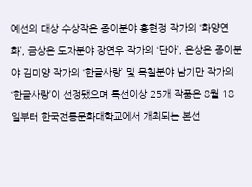예선의 대상 수상작은 종이분야 홍현정 작가의 ‘화양연화’, 금상은 도자분야 장연우 작가의 ‘단아’, 은상은 종이분야 김미양 작가의 ‘한글사랑’ 및 목칠분야 남기만 작가의 ‘한글사랑’이 선정됐으며 특선이상 25개 작품은 8월 18일부터 한국전통문화대학교에서 개최되는 본선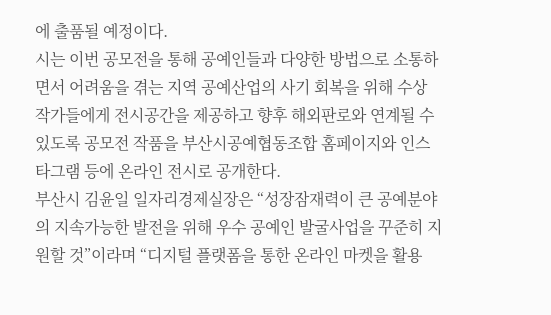에 출품될 예정이다.
시는 이번 공모전을 통해 공예인들과 다양한 방법으로 소통하면서 어려움을 겪는 지역 공예산업의 사기 회복을 위해 수상 작가들에게 전시공간을 제공하고 향후 해외판로와 연계될 수 있도록 공모전 작품을 부산시공예협동조합 홈페이지와 인스타그램 등에 온라인 전시로 공개한다.
부산시 김윤일 일자리경제실장은 “성장잠재력이 큰 공예분야의 지속가능한 발전을 위해 우수 공예인 발굴사업을 꾸준히 지원할 것”이라며 “디지털 플랫폼을 통한 온라인 마켓을 활용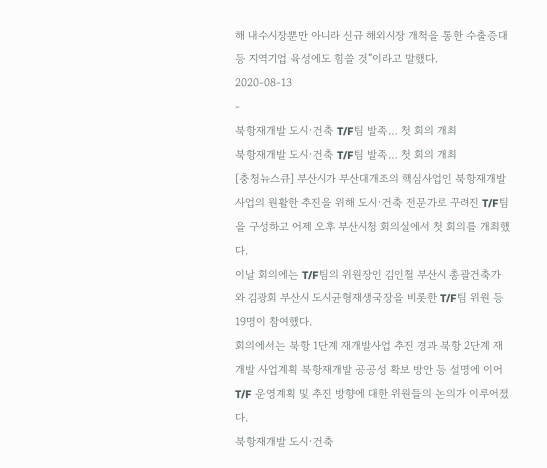해 내수시장뿐만 아니라 신규 해외시장 개척을 통한 수출증대 등 지역기업 육성에도 힘쓸 것”이라고 말했다.
2020-08-13
-
북항재개발 도시·건축 T/F팀 발족… 첫 회의 개최
북항재개발 도시·건축 T/F팀 발족… 첫 회의 개최
[충청뉴스큐] 부산시가 부산대개조의 핵심사업인 북항재개발 사업의 원활한 추진을 위해 도시·건축 전문가로 꾸려진 T/F팀을 구성하고 어제 오후 부산시청 회의실에서 첫 회의를 개최했다.
이날 회의에는 T/F팀의 위원장인 김인철 부산시 총괄건축가와 김광회 부산시 도시균형재생국장을 비롯한 T/F팀 위원 등 19명이 참여했다.
회의에서는 북항 1단계 재개발사업 추진 경과 북항 2단계 재개발 사업계획 북항재개발 공공성 확보 방안 등 설명에 이어 T/F 운영계획 및 추진 방향에 대한 위원들의 논의가 이루어졌다.
북항재개발 도시·건축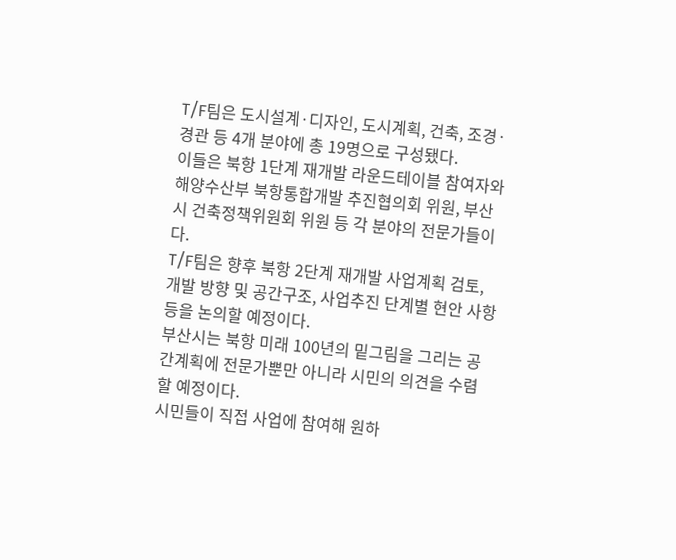T/F팀은 도시설계·디자인, 도시계획, 건축, 조경·경관 등 4개 분야에 총 19명으로 구성됐다.
이들은 북항 1단계 재개발 라운드테이블 참여자와 해양수산부 북항통합개발 추진협의회 위원, 부산시 건축정책위원회 위원 등 각 분야의 전문가들이다.
T/F팀은 향후 북항 2단계 재개발 사업계획 검토, 개발 방향 및 공간구조, 사업추진 단계별 현안 사항 등을 논의할 예정이다.
부산시는 북항 미래 100년의 밑그림을 그리는 공간계획에 전문가뿐만 아니라 시민의 의견을 수렴할 예정이다.
시민들이 직접 사업에 참여해 원하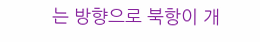는 방향으로 북항이 개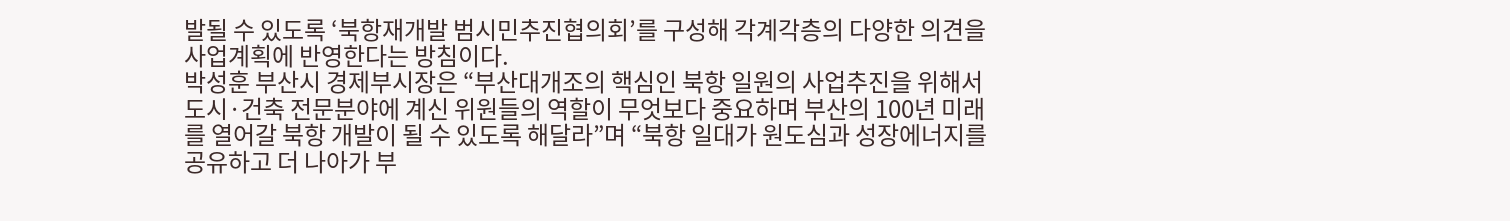발될 수 있도록 ‘북항재개발 범시민추진협의회’를 구성해 각계각층의 다양한 의견을 사업계획에 반영한다는 방침이다.
박성훈 부산시 경제부시장은 “부산대개조의 핵심인 북항 일원의 사업추진을 위해서 도시·건축 전문분야에 계신 위원들의 역할이 무엇보다 중요하며 부산의 100년 미래를 열어갈 북항 개발이 될 수 있도록 해달라”며 “북항 일대가 원도심과 성장에너지를 공유하고 더 나아가 부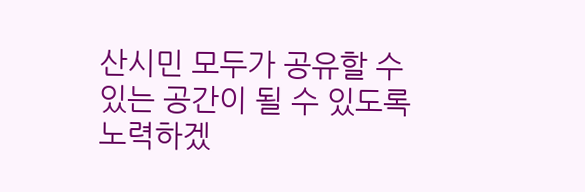산시민 모두가 공유할 수 있는 공간이 될 수 있도록 노력하겠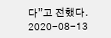다”고 전했다.
2020-08-13